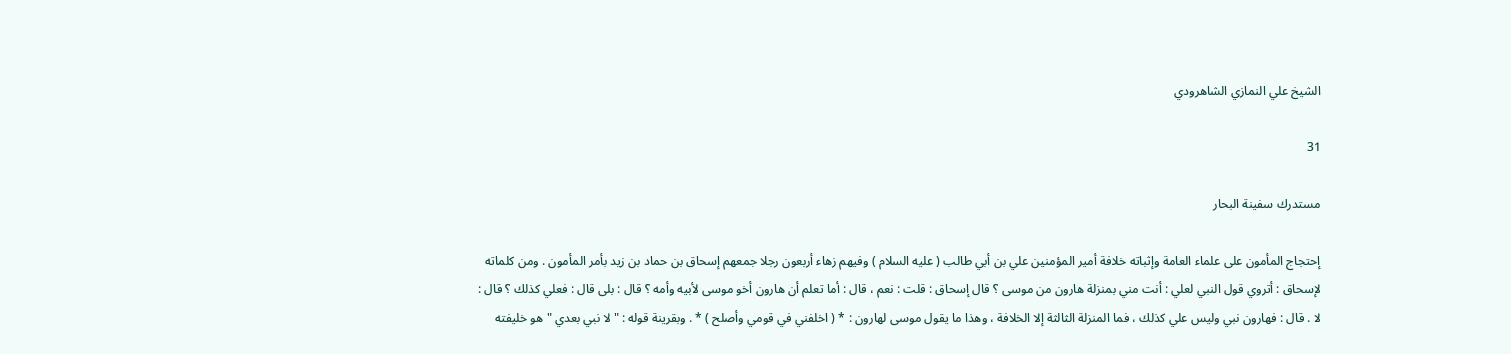الشيخ علي النمازي الشاهرودي

31

مستدرك سفينة البحار

إحتجاج المأمون على علماء العامة وإثباته خلافة أمير المؤمنين علي بن أبي طالب ( عليه السلام ) وفيهم زهاء أربعون رجلا جمعهم إسحاق بن حماد بن زيد بأمر المأمون . ومن كلماته لإسحاق : أتروي قول النبي لعلي : أنت مني بمنزلة هارون من موسى ؟ قال إسحاق : قلت : نعم ، قال : أما تعلم أن هارون أخو موسى لأبيه وأمه ؟ قال : بلى قال : فعلي كذلك ؟ قال : لا . قال : فهارون نبي وليس علي كذلك ، فما المنزلة الثالثة إلا الخلافة ، وهذا ما يقول موسى لهارون : * ( اخلفني في قومي وأصلح ) * . وبقرينة قوله : " لا نبي بعدي " هو خليفته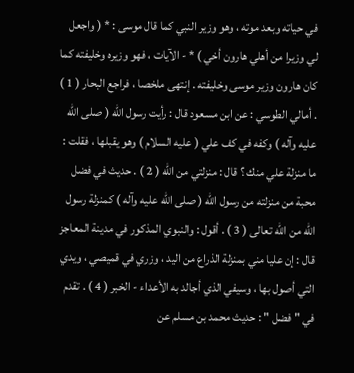في حياته وبعد موته ، وهو وزير النبي كما قال موسى : * ( واجعل لي وزيرا من أهلي هارون أخي ) * - الآيات ، فهو وزيره وخليفته كما كان هارون وزير موسى وخليفته . إنتهى ملخصا ، فراجع البحار ( 1 ) . أمالي الطوسي : عن ابن مسعود قال : رأيت رسول الله ( صلى الله عليه وآله ) وكفه في كف علي ( عليه السلام ) وهو يقبلها ، فقلت : ما منزلة علي منك ؟ قال : منزلتي من الله ( 2 ) . حديث في فضل محبة من منزلته من رسول الله ( صلى الله عليه وآله ) كمنزلة رسول الله من الله تعالى ( 3 ) . أقول : والنبوي المذكور في مدينة المعاجز قال : إن عليا مني بمنزلة الذراع من اليد ، وزري في قميصي ، ويدي التي أصول بها ، وسيفي الذي أجالد به الأعداء - الخبر ( 4 ) . تقدم في " فضل " : حديث محمد بن مسلم عن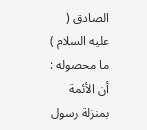الصادق ( عليه السلام ) ما محصوله : أن الأئمة بمنزلة رسول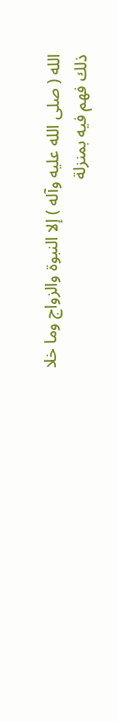الله ( صلى الله عليه وآله ) إلا النبوة والزواج وما خلا ذلك فهم فيه بمنزلة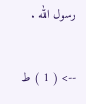رسول الله .

--> ( 1 ) ط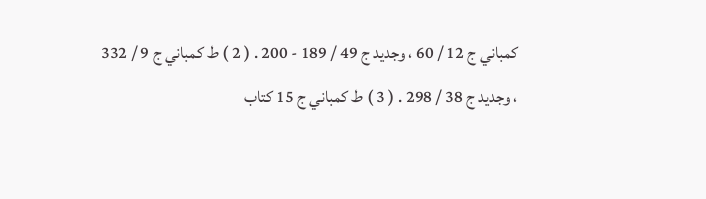كمباني ج 12 / 60 ، وجديد ج 49 / 189 - 200 . ( 2 ) ط كمباني ج 9 / 332 ، وجديد ج 38 / 298 . ( 3 ) ط كمباني ج 15 كتاب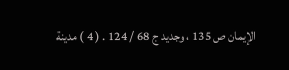الإيمان ص 135 ، وجديد ج 68 / 124 . ( 4 ) مدينة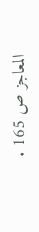المعاجز ص 165 .